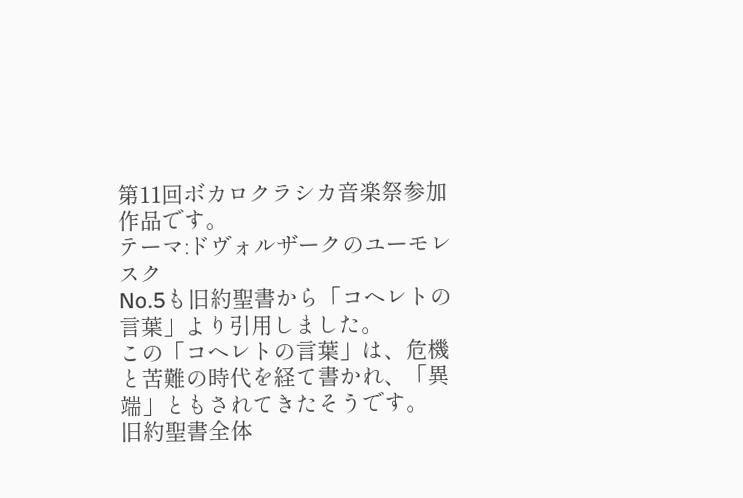第11回ボカロクラシカ音楽祭参加作品です。
テーマ:ドヴォルザークのユーモレスク
No.5も旧約聖書から「コヘレトの言葉」より引用しました。
この「コヘレトの言葉」は、危機と苦難の時代を経て書かれ、「異端」ともされてきたそうです。
旧約聖書全体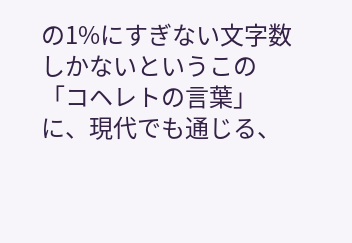の1%にすぎない文字数しかないというこの「コヘレトの言葉」に、現代でも通じる、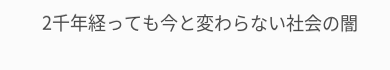2千年経っても今と変わらない社会の闇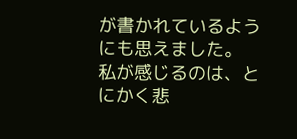が書かれているようにも思えました。
私が感じるのは、とにかく悲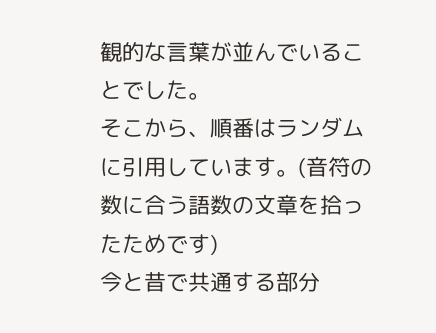観的な言葉が並んでいることでした。
そこから、順番はランダムに引用しています。(音符の数に合う語数の文章を拾ったためです)
今と昔で共通する部分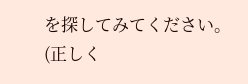を探してみてください。(正しく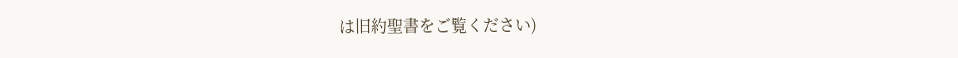は旧約聖書をご覧ください)